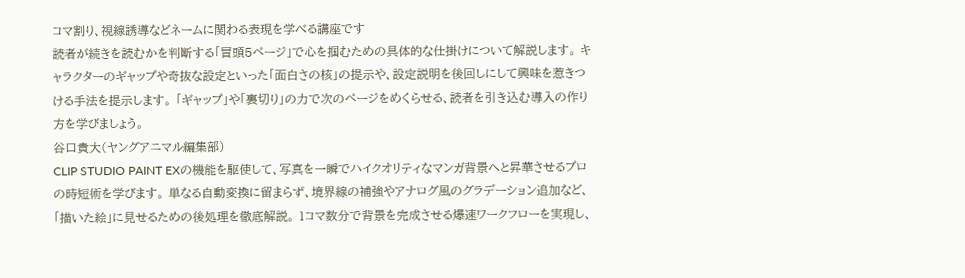コマ割り、視線誘導などネームに関わる表現を学べる講座です
読者が続きを読むかを判断する「冒頭5ページ」で心を掴むための具体的な仕掛けについて解説します。 キャラクターのギャップや奇抜な設定といった「面白さの核」の提示や、設定説明を後回しにして興味を惹きつける手法を提示します。 「ギャップ」や「裏切り」の力で次のページをめくらせる、読者を引き込む導入の作り方を学びましょう。
谷口貴大(ヤングアニマル編集部)
CLIP STUDIO PAINT EXの機能を駆使して、写真を一瞬でハイクオリティなマンガ背景へと昇華させるプロの時短術を学びます。 単なる自動変換に留まらず、境界線の補強やアナログ風のグラデーション追加など、「描いた絵」に見せるための後処理を徹底解説。 1コマ数分で背景を完成させる爆速ワークフローを実現し、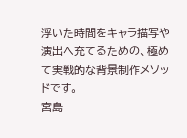浮いた時間をキャラ描写や演出へ充てるための、極めて実戦的な背景制作メソッドです。
宮島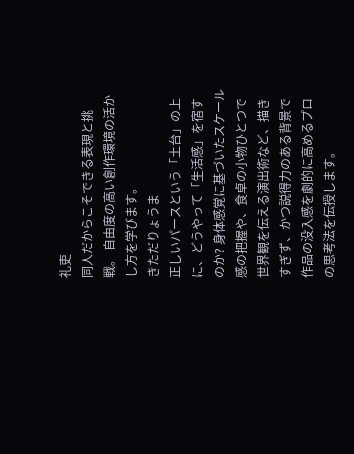礼吏
同人だからこそできる表現と挑戦。 自由度の高い創作環境の活かし方を学びます。
きただりょうま
正しいパースという「土台」の上に、どうやって「生活感」を宿すのか? 身体感覚に基づいたスケール感の把握や、食卓の小物ひとつで世界観を伝える演出術など、描きすぎず、かつ説得力のある背景で作品の没入感を劇的に高めるプロの思考法を伝授します。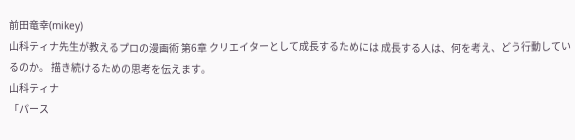前田竜幸(mikey)
山科ティナ先生が教えるプロの漫画術 第6章 クリエイターとして成長するためには 成長する人は、何を考え、どう行動しているのか。 描き続けるための思考を伝えます。
山科ティナ
「パース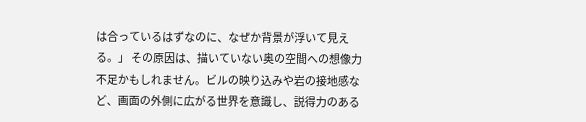は合っているはずなのに、なぜか背景が浮いて見える。」 その原因は、描いていない奥の空間への想像力不足かもしれません。ビルの映り込みや岩の接地感など、画面の外側に広がる世界を意識し、説得力のある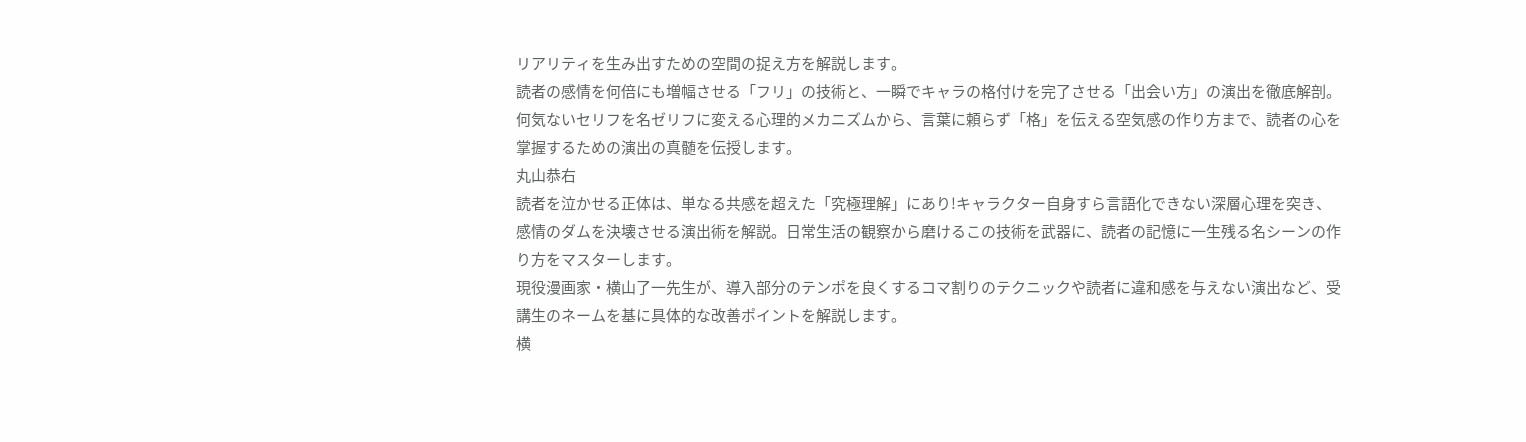リアリティを生み出すための空間の捉え方を解説します。
読者の感情を何倍にも増幅させる「フリ」の技術と、一瞬でキャラの格付けを完了させる「出会い方」の演出を徹底解剖。何気ないセリフを名ゼリフに変える心理的メカニズムから、言葉に頼らず「格」を伝える空気感の作り方まで、読者の心を掌握するための演出の真髄を伝授します。
丸山恭右
読者を泣かせる正体は、単なる共感を超えた「究極理解」にあり!キャラクター自身すら言語化できない深層心理を突き、感情のダムを決壊させる演出術を解説。日常生活の観察から磨けるこの技術を武器に、読者の記憶に一生残る名シーンの作り方をマスターします。
現役漫画家・横山了一先生が、導入部分のテンポを良くするコマ割りのテクニックや読者に違和感を与えない演出など、受講生のネームを基に具体的な改善ポイントを解説します。
横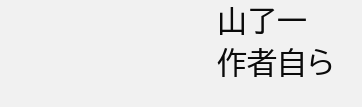山了一
作者自ら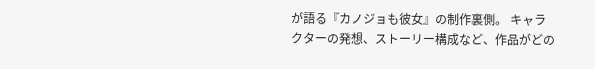が語る『カノジョも彼女』の制作裏側。 キャラクターの発想、ストーリー構成など、作品がどの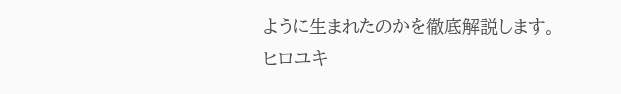ように生まれたのかを徹底解説します。
ヒロユキ